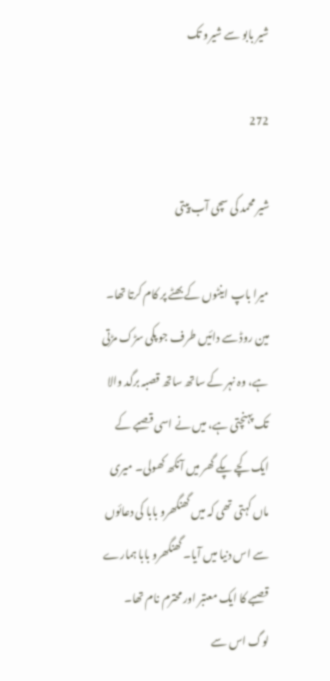شیر بابو سے شیرو تک

272

شیر محمد کی سچی آب پیتی

میرا باپ اینٹوں کے بھٹے پر کام کرتا تھا۔ مین روڈ سے دائیں طرف جو پکی سڑک مڑتی ہے، وہ نہر کے ساتھ ساتھ قصبہ برگد والا تک پہنچتی ہے، میں نے اسی قصبے کے ایک کچے پکے گھر میں آنکھ کھولی۔ میری ماں کہتی تھی کہ میں گھنگھرو بابا کی دعائوں سے اس دنیا میں آیا۔ گھنگھرو بابا ہمارے قصبے کا ایک معتبر اور محترم نام تھا۔ لوگ اس سے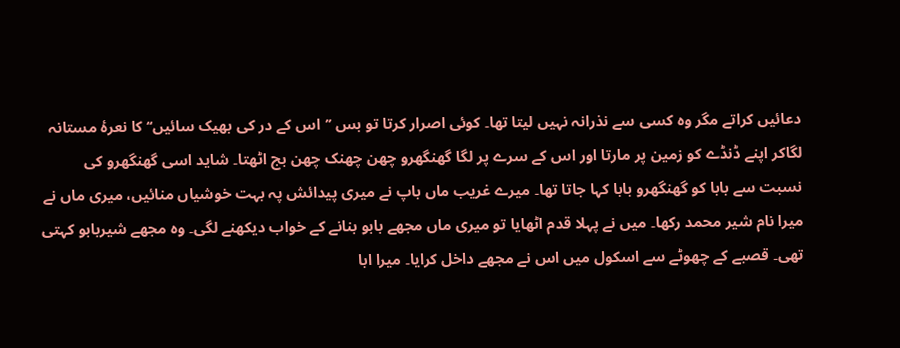دعائیں کراتے مگر وہ کسی سے نذرانہ نہیں لیتا تھا۔ کوئی اصرار کرتا تو بس ’’اس کے در کی بھیک سائیں‘‘ کا نعرۂ مستانہ لگاکر اپنے ڈنڈے کو زمین پر مارتا اور اس کے سرے پر لگا گھنگھرو چھن چھنک چھن بج اٹھتا۔ شاید اسی گھنگھرو کی نسبت سے بابا کو گھنگھرو بابا کہا جاتا تھا۔ میرے غریب ماں باپ نے میری پیدائش پہ بہت خوشیاں منائیں، میری ماں نے میرا نام شیر محمد رکھا۔ میں نے پہلا قدم اٹھایا تو میری ماں مجھے بابو بنانے کے خواب دیکھنے لگی۔ وہ مجھے شیربابو کہتی تھی۔ قصبے کے چھوٹے سے اسکول میں اس نے مجھے داخل کرایا۔ میرا ابا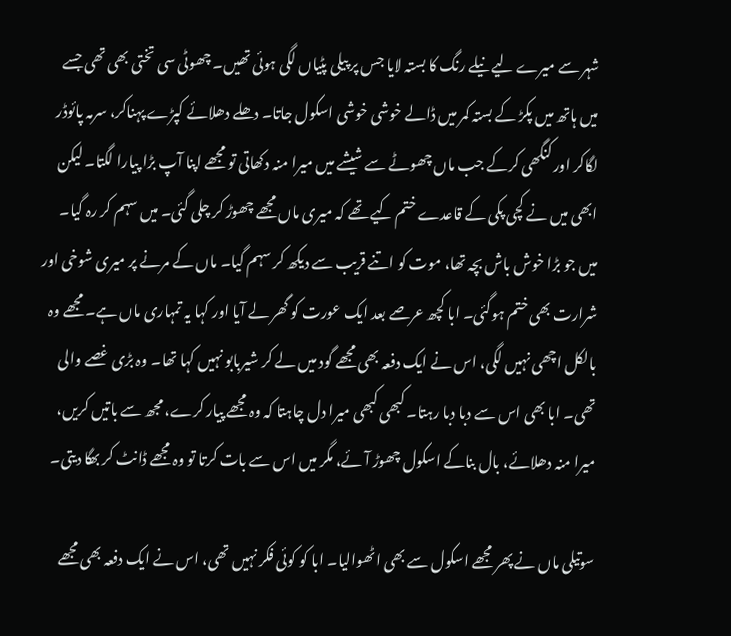شہر سے میرے لیے نیلے رنگ کا بستہ لایا جس پر پیلی پٹیاں لگی ہوئی تھیں۔ چھوٹی سی تختی بھی تھی جسے میں ہاتھ میں پکڑ کے بستہ کمر میں ڈالے خوشی خوشی اسکول جاتا۔ دھلے دھلائے کپڑے پہناکر، سرمہ پائوڈر لگاکر اور کنگھی کرکے جب ماں چھوٹے سے شیشے میں میرا منہ دکھاتی تو مجھے اپنا آپ بڑا پیارا لگتا۔ لیکن ابھی میں نے کچی پکی کے قاعدے ختم کیے تھے کہ میری ماں مجھے چھوڑ کر چلی گئی۔ میں سہم کر رہ گیا۔ میں جو بڑا خوش باش بچہ تھا، موت کو اتنے قریب سے دیکھ کر سہم گیا۔ ماں کے مرنے پر میری شوخی اور شرارت بھی ختم ہوگئی۔ ابا کچھ عرصے بعد ایک عورت کو گھر لے آیا اور کہا یہ تمہاری ماں ہے۔ مجھے وہ بالکل اچھی نہیں لگی، اس نے ایک دفعہ بھی مجھے گود میں لے کر شیربابو نہیں کہا تھا۔ وہ بڑی غصے والی تھی۔ ابا بھی اس سے دبا دبا رہتا۔ کبھی کبھی میرا دل چاہتا کہ وہ مجھے پیار کرے، مجھ سے باتیں کریں، میرا منہ دھلائے، بال بناکے اسکول چھوڑ آئے، مگر میں اس سے بات کرتا تو وہ مجھے ڈانٹ کر بھگا دیتی۔

سوتیلی ماں نے پھر مجھے اسکول سے بھی اٹھوالیا۔ ابا کو کوئی فکر نہیں تھی، اس نے ایک دفعہ بھی مجھے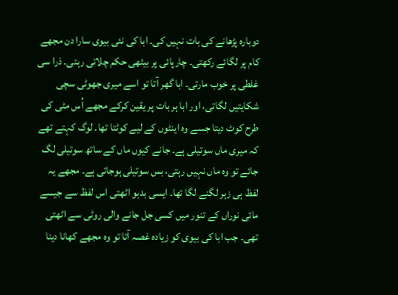دوبارہ پڑھانے کی بات نہیں کی۔ ابا کی نئی بیوی سارا دن مجھے کام پر لگائے رکھتی۔ چارپائی پر بیٹھی حکم چلاتی رہتی۔ ذرا سی غلطی پر خوب مارتی۔ ابا گھر آتا تو اسے میری جھوٹی سچی شکایتیں لگاتی، اور ابا ہر بات پر یقین کرکے مجھے اُس مٹی کی طرح کوٹ دیتا جسے وہ اینٹوں کے لیے کوٹتا تھا۔ لوگ کہتے تھے کہ میری ماں سوتیلی ہے۔ جانے کیوں ماں کے ساتھ سوتیلی لگ جائے تو وہ ماں نہیں رہتی، بس سوتیلی ہوجاتی ہے۔ مجھے یہ لفظ ہی زہر لگنے لگا تھا۔ ایسی بدبو اٹھتی اس لفظ سے جیسے مائی نوراں کے تنور میں کسی جل جانے والی روٹی سے اٹھتی تھی۔ جب ابا کی بیوی کو زیادہ غصہ آتا تو وہ مجھے کھانا دینا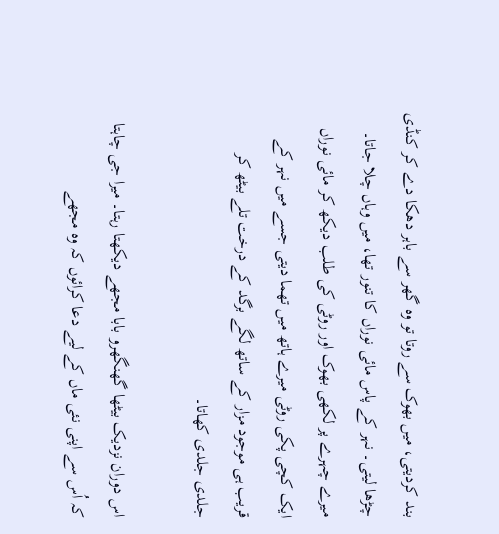بند کردیتی، میں بھوک سے روتا تو وہ گھر سے باہر دھکا دے کر کنڈی چڑھا لیتی۔ نہر کے پاس مائی نوراں کا تنور تھا، میں وہاں چلا جاتا۔ میرے چہرے پر لکھی بھوک اور روٹی کی طلب دیکھ کر مائی نوراں ایک کچی پکی روٹی میرے ہاتھ میں تھما دیتی جسے میں نہر کے قریب ہی موجود مزار کے ساتھ لگے برگد کے درخت تلے بیٹھ کر جلدی جلدی کھاتا۔

اس دوران نزدیک بیٹھا گھنگھرو بابا مجھے دیکھتا رہتا۔ میرا جی چاہتا کہ اُس سے اپنی نئی ماں کے لیے دعا کرائوں کہ وہ مجھے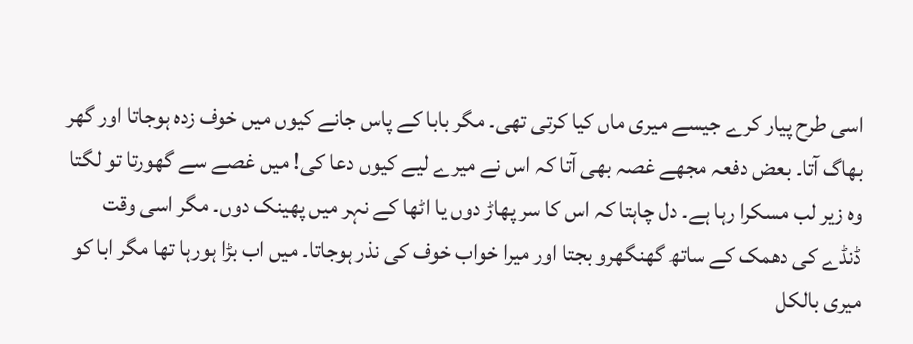اسی طرح پیار کرے جیسے میری ماں کیا کرتی تھی۔ مگر بابا کے پاس جانے کیوں میں خوف زدہ ہوجاتا اور گھر بھاگ آتا۔ بعض دفعہ مجھے غصہ بھی آتا کہ اس نے میرے لیے کیوں دعا کی! میں غصے سے گھورتا تو لگتا وہ زیر لب مسکرا رہا ہے۔ دل چاہتا کہ اس کا سر پھاڑ دوں یا اٹھا کے نہر میں پھینک دوں۔ مگر اسی وقت ڈنڈے کی دھمک کے ساتھ گھنگھرو بجتا اور میرا خواب خوف کی نذر ہوجاتا۔ میں اب بڑا ہورہا تھا مگر ابا کو میری بالکل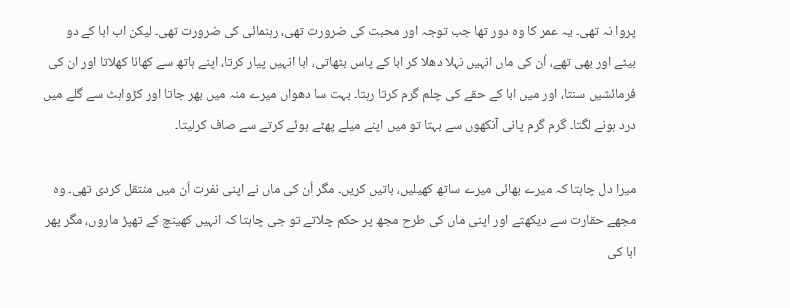پروا نہ تھی۔ یہ عمر کا وہ دور تھا جب توجہ اور محبت کی ضرورت تھی، رہنمائی کی ضرورت تھی۔ لیکن اب ابا کے دو بیٹے اور بھی تھے، اُن کی ماں انہیں نہلا دھلا کر ابا کے پاس بٹھاتی، ابا انہیں پیار کرتا، اپنے ہاتھ سے کھانا کھلاتا اور ان کی فرمائشیں سنتا، اور میں ابا کے حقے کی چلم گرم کرتا رہتا۔ بہت سا دھواں میرے منہ میں بھر جاتا اور کڑواہٹ سے گلے میں درد ہونے لگتا۔ گرم گرم پانی آنکھوں سے بہتا تو میں اپنے میلے پھٹے ہوئے کرتے سے صاف کرلیتا۔

میرا دل چاہتا کہ میرے بھائی میرے ساتھ کھیلیں، باتیں کریں۔ مگر اُن کی ماں نے اپنی نفرت اُن میں منتقل کردی تھی۔ وہ مجھے حقارت سے دیکھتے اور اپنی ماں کی طرح مجھ پر حکم چلاتے تو جی چاہتا کہ انہیں کھینچ کے تھپڑ ماروں، مگر پھر ابا کی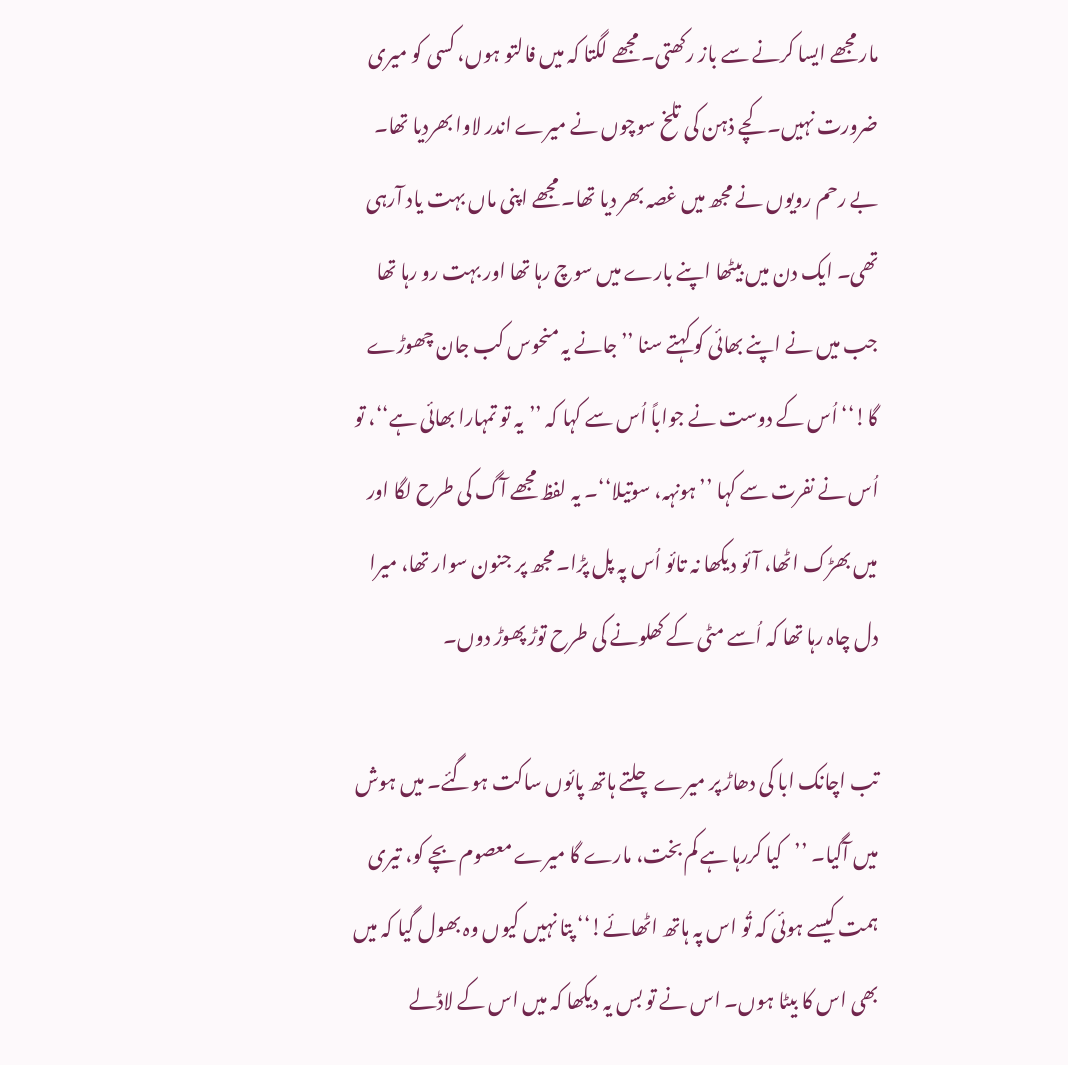مار مجھے ایسا کرنے سے باز رکھتی۔ مجھے لگتا کہ میں فالتو ہوں، کسی کو میری ضرورت نہیں۔ کچے ذہن کی تلخ سوچوں نے میرے اندر لاوا بھردیا تھا۔ بے رحم رویوں نے مجھ میں غصہ بھر دیا تھا۔ مجھے اپنی ماں بہت یاد آرہی تھی۔ ایک دن میں بیٹھا اپنے بارے میں سوچ رہا تھا اور بہت رو رہا تھا جب میں نے اپنے بھائی کو کہتے سنا ’’جانے یہ منحوس کب جان چھوڑے گا!‘‘ اُس کے دوست نے جواباً اُس سے کہا کہ ’’یہ تو تمہارا بھائی ہے‘‘، تو اُس نے نفرت سے کہا ’’ہونہہ، سوتیلا‘‘۔ یہ لفظ مجھے آگ کی طرح لگا اور میں بھڑک اٹھا، آئو دیکھا نہ تائو اُس پہ پل پڑا۔ مجھ پر جنون سوار تھا، میرا دل چاہ رہا تھا کہ اُسے مٹی کے کھلونے کی طرح توڑ پھوڑ دوں۔

تب اچانک ابا کی دھاڑ پر میرے چلتے ہاتھ پائوں ساکت ہوگئے۔ میں ہوش میں آگیا۔ ’’کیا کررہا ہے کم بخت، مارے گا میرے معصوم بچے کو، تیری ہمت کیسے ہوئی کہ تُو اس پہ ہاتھ اٹھائے!‘‘ پتا نہیں کیوں وہ بھول گیا کہ میں بھی اس کا بیٹا ہوں۔ اس نے تو بس یہ دیکھا کہ میں اس کے لاڈلے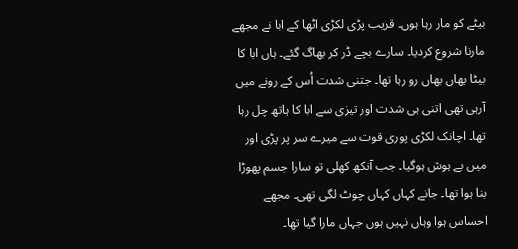بیٹے کو مار رہا ہوں۔ قریب پڑی لکڑی اٹھا کے ابا نے مجھے مارنا شروع کردیا۔ سارے بچے ڈر کر بھاگ گئے۔ ہاں ابا کا بیٹا بھاں بھاں رو رہا تھا۔ جتنی شدت اُس کے رونے میں آرہی تھی اتنی ہی شدت اور تیزی سے ابا کا ہاتھ چل رہا تھا۔ اچانک لکڑی پوری قوت سے میرے سر پر پڑی اور میں بے ہوش ہوگیا۔ جب آنکھ کھلی تو سارا جسم پھوڑا بنا ہوا تھا۔ جانے کہاں کہاں چوٹ لگی تھی۔ مجھے احساس ہوا وہاں نہیں ہوں جہاں مارا گیا تھا۔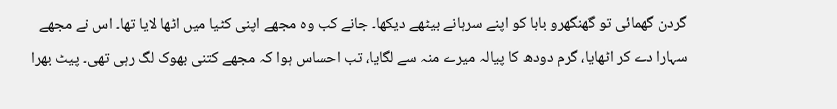گردن گھمائی تو گھنگھرو بابا کو اپنے سرہانے بیٹھے دیکھا۔ جانے کب وہ مجھے اپنی کٹیا میں اٹھا لایا تھا۔ اس نے مجھے سہارا دے کر اٹھایا، گرم دودھ کا پیالہ میرے منہ سے لگایا، تب احساس ہوا کہ مجھے کتنی بھوک لگ رہی تھی۔ پیٹ بھرا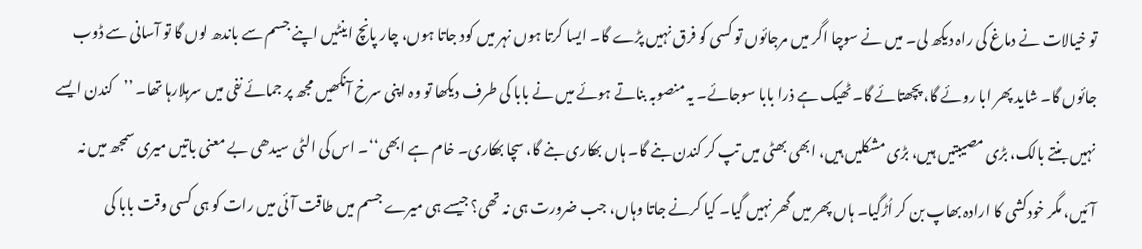تو خیالات نے دماغ کی راہ دیکھ لی۔ میں نے سوچا اگر میں مرجائوں تو کسی کو فرق نہیں پڑے گا۔ ایسا کرتا ہوں نہر میں کود جاتا ہوں، چار پانچ اینٹیں اپنے جسم سے باندھ لوں گا تو آسانی سے ڈوب جائوں گا۔ شاید پھر ابا روئے گا، پچھتائے گا۔ ٹھیک ہے ذرا بابا سوجائے۔ یہ منصوبہ بناتے ہوئے میں نے بابا کی طرف دیکھا تو وہ اپنی سرخ آنکھیں مجھ پر جمائے نفی میں سرہلارہا تھا۔ ’’کندن ایسے نہیں بنتے بالک، بڑی مصیبتیں ہیں، بڑی مشکلیں ہیں، ابھی بھٹی میں تپ کر کندن بنے گا۔ ہاں بھکاری بنے گا، سچا بھکاری۔ خام ہے ابھی‘‘۔ اس کی الٹی سیدھی بے معنی باتیں میری سمجھ میں نہ آئیں، مگر خودکشی کا ارادہ بھاپ بن کر اُڑگیا۔ ہاں پھر میں گھر نہیں گیا۔ کیا کرنے جاتا وہاں، جب ضرورت ہی نہ تھی؟ جیسے ہی میرے جسم میں طاقت آئی میں رات کو ہی کسی وقت بابا کی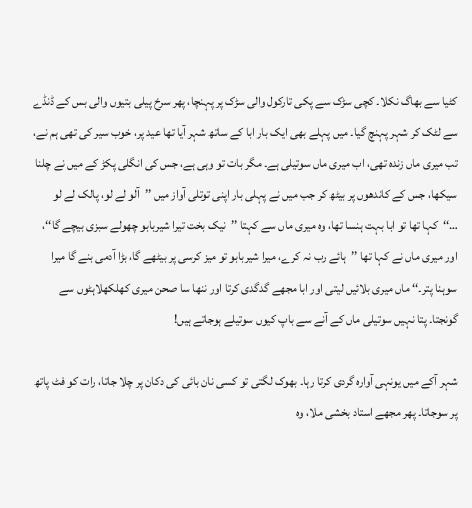کٹیا سے بھاگ نکلا۔ کچی سڑک سے پکی تارکول والی سڑک پر پہنچا، پھر سرخ پیلی بتیوں والی بس کے ڈنڈے سے لٹک کر شہر پہنچ گیا۔ میں پہلے بھی ایک بار ابا کے ساتھ شہر آیا تھا عید پر، خوب سیر کی تھی ہم نے، تب میری ماں زندہ تھی، اب میری ماں سوتیلی ہے۔ مگر بات تو وہی ہے، جس کی انگلی پکڑ کے میں نے چلنا سیکھا، جس کے کاندھوں پر بیٹھ کر جب میں نے پہلی بار اپنی توتلی آواز میں ’’آلو لے لو، پالک لے لو …‘‘کہا تھا تو ابا بہت ہنسا تھا، وہ میری ماں سے کہتا ’’نیک بخت تیرا شیربابو چھولے سبزی بیچے گا‘‘، اور میری ماں نے کہا تھا ’’ہائے رب نہ کرے، میرا شیربابو تو میز کرسی پر بیٹھے گا، بڑا آدمی بنے گا میرا سوہنا پتر۔‘‘ ماں میری بلائیں لیتی اور ابا مجھے گدگدی کرتا اور ننھا سا صحن میری کھلکھلاہٹوں سے گونجتا۔ پتا نہیں سوتیلی ماں کے آنے سے باپ کیوں سوتیلے ہوجاتے ہیں!

شہر آکے میں یونہی آوارہ گردی کرتا رہا۔ بھوک لگتی تو کسی نان بائی کی دکان پر چلا جاتا، رات کو فٹ پاتھ پر سوجاتا۔ پھر مجھے استاد بخشی ملا، وہ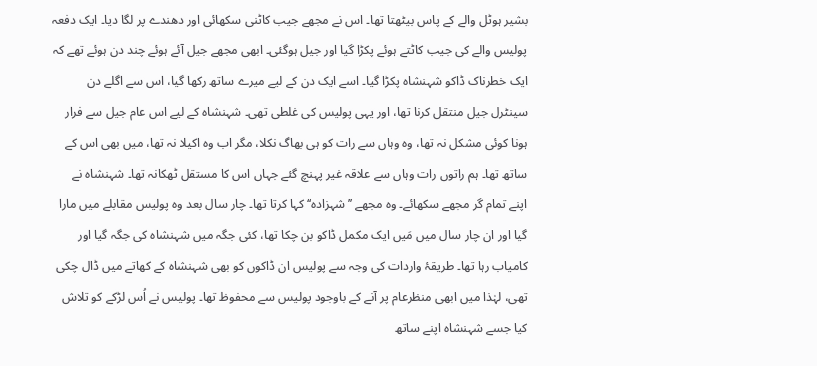بشیر ہوٹل والے کے پاس بیٹھتا تھا۔ اس نے مجھے جیب کاٹنی سکھائی اور دھندے پر لگا دیا۔ ایک دفعہ پولیس والے کی جیب کاٹتے ہوئے پکڑا گیا اور جیل ہوگئی۔ ابھی مجھے جیل آئے ہوئے چند دن ہوئے تھے کہ ایک خطرناک ڈاکو شہنشاہ پکڑا گیا۔ اسے ایک دن کے لیے میرے ساتھ رکھا گیا، اس سے اگلے دن سینٹرل جیل منتقل کرنا تھا، اور یہی پولیس کی غلطی تھی۔ شہنشاہ کے لیے اس عام جیل سے فرار ہونا کوئی مشکل نہ تھا، وہ وہاں سے رات کو ہی بھاگ نکلا، مگر اب وہ اکیلا نہ تھا، میں بھی اس کے ساتھ تھا۔ ہم راتوں رات وہاں سے علاقہ غیر پہنچ گئے جہاں اس کا مستقل ٹھکانہ تھا۔ شہنشاہ نے اپنے تمام گر مجھے سکھائے۔ وہ مجھے ’’شہزادہ‘‘ کہا کرتا تھا۔ چار سال بعد وہ پولیس مقابلے میں مارا گیا اور ان چار سال میں مَیں ایک مکمل ڈاکو بن چکا تھا، کئی جگہ میں شہنشاہ کی جگہ گیا اور کامیاب رہا تھا۔ طریقۂ واردات کی وجہ سے پولیس ان ڈاکوں کو بھی شہنشاہ کے کھاتے میں ڈال چکی تھی، لہٰذا میں ابھی منظرعام پر آنے کے باوجود پولیس سے محفوظ تھا۔ پولیس نے اُس لڑکے کو تلاش کیا جسے شہنشاہ اپنے ساتھ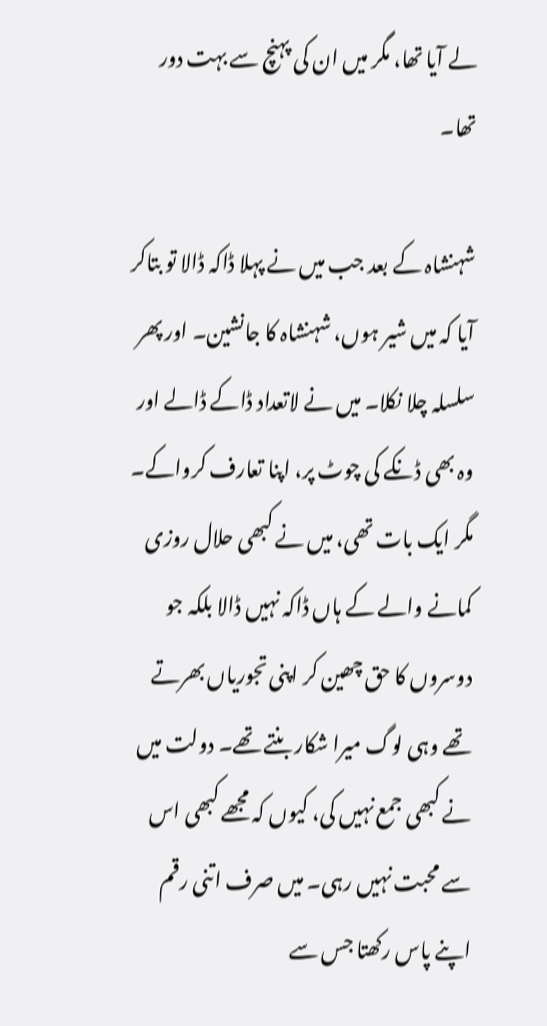لے آیا تھا، مگر میں ان کی پہنچ سے بہت دور تھا۔

شہنشاہ کے بعد جب میں نے پہلا ڈاکہ ڈالا تو بتاکر آیا کہ میں شیر ہوں، شہنشاہ کا جانشین۔ اور پھر سلسلہ چلا نکلا۔ میں نے لاتعداد ڈاکے ڈالے اور وہ بھی ڈنکے کی چوٹ پر، اپنا تعارف کرواکے۔ مگر ایک بات تھی، میں نے کبھی حلال روزی کمانے والے کے ہاں ڈاکہ نہیں ڈالا بلکہ جو دوسروں کا حق چھین کر اپنی تجوریاں بھرتے تھے وہی لوگ میرا شکار بنتے تھے۔ دولت میں نے کبھی جمع نہیں کی، کیوں کہ مجھے کبھی اس سے محبت نہیں رہی۔ میں صرف اتنی رقم اپنے پاس رکھتا جس سے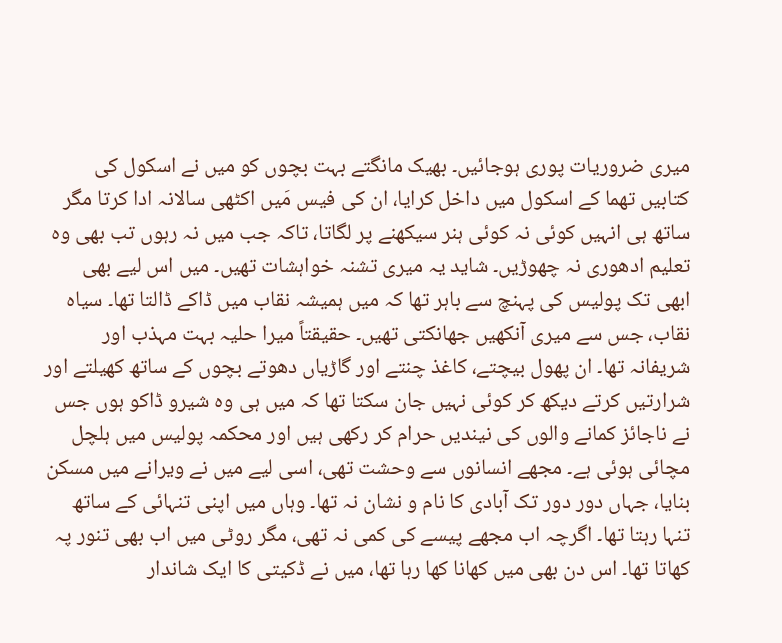میری ضروریات پوری ہوجائیں۔ بھیک مانگتے بہت بچوں کو میں نے اسکول کی کتابیں تھما کے اسکول میں داخل کرایا، ان کی فیس مَیں اکٹھی سالانہ ادا کرتا مگر ساتھ ہی انہیں کوئی نہ کوئی ہنر سیکھنے پر لگاتا، تاکہ جب میں نہ رہوں تب بھی وہ تعلیم ادھوری نہ چھوڑیں۔ شاید یہ میری تشنہ خواہشات تھیں۔ میں اس لیے بھی ابھی تک پولیس کی پہنچ سے باہر تھا کہ میں ہمیشہ نقاب میں ڈاکے ڈالتا تھا۔ سیاہ نقاب، جس سے میری آنکھیں جھانکتی تھیں۔ حقیقتاً میرا حلیہ بہت مہذب اور شریفانہ تھا۔ ان پھول بیچتے، کاغذ چنتے اور گاڑیاں دھوتے بچوں کے ساتھ کھیلتے اور شرارتیں کرتے دیکھ کر کوئی نہیں جان سکتا تھا کہ میں ہی وہ شیرو ڈاکو ہوں جس نے ناجائز کمانے والوں کی نیندیں حرام کر رکھی ہیں اور محکمہ پولیس میں ہلچل مچائی ہوئی ہے۔ مجھے انسانوں سے وحشت تھی، اسی لیے میں نے ویرانے میں مسکن بنایا، جہاں دور دور تک آبادی کا نام و نشان نہ تھا۔ وہاں میں اپنی تنہائی کے ساتھ تنہا رہتا تھا۔ اگرچہ اب مجھے پیسے کی کمی نہ تھی، مگر روٹی میں اب بھی تنور پہ کھاتا تھا۔ اس دن بھی میں کھانا کھا رہا تھا، میں نے ڈکیتی کا ایک شاندار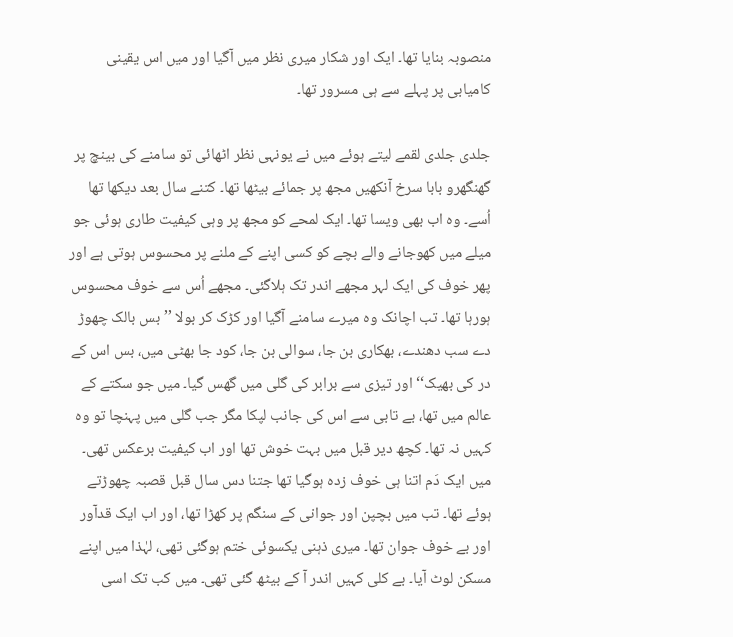منصوبہ بنایا تھا۔ ایک اور شکار میری نظر میں آگیا اور میں اس یقینی کامیابی پر پہلے سے ہی مسرور تھا۔

جلدی جلدی لقمے لیتے ہوئے میں نے یونہی نظر اٹھائی تو سامنے کی بینچ پر گھنگھرو بابا سرخ آنکھیں مجھ پر جمائے بیٹھا تھا۔ کتنے سال بعد دیکھا تھا اُسے۔ وہ اب بھی ویسا تھا۔ ایک لمحے کو مجھ پر وہی کیفیت طاری ہوئی جو میلے میں کھوجانے والے بچے کو کسی اپنے کے ملنے پر محسوس ہوتی ہے اور پھر خوف کی ایک لہر مجھے اندر تک ہلاگئی۔ مجھے اُس سے خوف محسوس ہورہا تھا۔ تب اچانک وہ میرے سامنے آگیا اور کڑک کر بولا ’’بس بالک چھوڑ دے سب دھندے، بھکاری بن جا، سوالی بن جا، کود جا بھٹی میں، بس اس کے در کی بھیک‘‘ اور تیزی سے برابر کی گلی میں گھس گیا۔ میں جو سکتے کے عالم میں تھا، بے تابی سے اس کی جانب لپکا مگر جب گلی میں پہنچا تو وہ کہیں نہ تھا۔ کچھ دیر قبل میں بہت خوش تھا اور اب کیفیت برعکس تھی۔ میں ایک دَم اتنا ہی خوف زدہ ہوگیا تھا جتنا دس سال قبل قصبہ چھوڑتے ہوئے تھا۔ تب میں بچپن اور جوانی کے سنگم پر کھڑا تھا، اور اب ایک قدآور اور بے خوف جوان تھا۔ میری ذہنی یکسوئی ختم ہوگئی تھی، لہٰذا میں اپنے مسکن لوٹ آیا۔ بے کلی کہیں اندر آ کے بیٹھ گئی تھی۔ میں کب تک اسی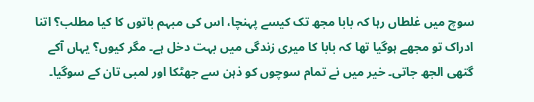سوچ میں غلطاں رہا کہ بابا مجھ تک کیسے پہنچا، اس کی مبہم باتوں کا کیا مطلب؟ اتنا ادراک تو مجھے ہوگیا تھا کہ بابا کا میری زندگی میں بہت دخل ہے۔ مگر کیوں؟ یہاں آکے گتھی الجھ جاتی۔ خیر میں نے تمام سوچوں کو ذہن سے جھٹکا اور لمبی تان کے سوگیا۔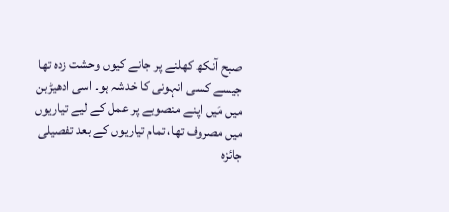صبح آنکھ کھلنے پر جانے کیوں وحشت زدہ تھا جیسے کسی انہونی کا خدشہ ہو۔ اسی ادھیڑبن میں مَیں اپنے منصوبے پر عمل کے لیے تیاریوں میں مصروف تھا، تمام تیاریوں کے بعد تفصیلی جائزہ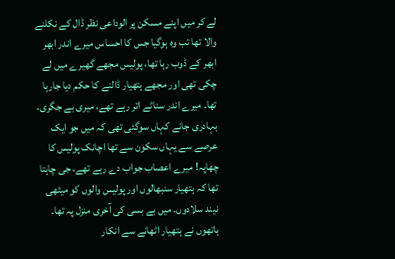لے کر میں اپنے مسکن پر الوداعی نظر ڈال کے نکلنے والا تھا تب وہ ہوگیا جس کا احساس میرے اندر ابھر ابھر کے ڈوب رہا تھا، پولیس مجھے گھیرے میں لے چکی تھی اور مجھے ہتھیار ڈالنے کا حکم دیا جارہا تھا۔ میرے اندر سناٹے اتر رہے تھے، میری بے جگری، بہادری جانے کہاں سوگئی تھی کہ میں جو ایک عرصے سے یہاں سکون سے تھا اچانک پولیس کا چھاپہ! میرے اعصاب جواب دے رہے تھے، جی چاہتا تھا کہ ہتھیار سنبھالوں اور پولیس والوں کو میٹھی نیند سلادوں۔ میں بے بسی کی آخری منزل پہ تھا۔ ہاتھوں نے ہتھیار اٹھانے سے انکار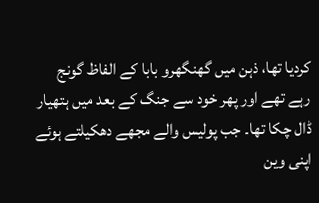کردیا تھا، ذہن میں گھنگھرو بابا کے الفاظ گونج رہے تھے اور پھر خود سے جنگ کے بعد میں ہتھیار ڈال چکا تھا۔ جب پولیس والے مجھے دھکیلتے ہوئے اپنی وین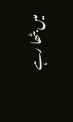میں بٹھا رہے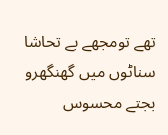تھے تومجھے بے تحاشا سناٹوں میں گھنگھرو بجتے محسوس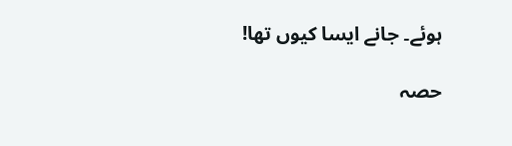ہوئے۔ جانے ایسا کیوں تھا!

حصہ